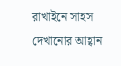রাখাইনে সাহস দেখানোর আহ্বান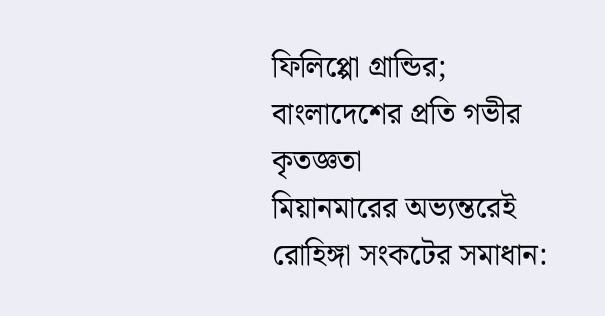ফিলিপ্পো গ্রান্ডির; বাংলাদেশের প্রতি গভীর কৃতজ্ঞতা
মিয়ানমারের অভ্যন্তরেই রোহিঙ্গা সংকটের সমাধান: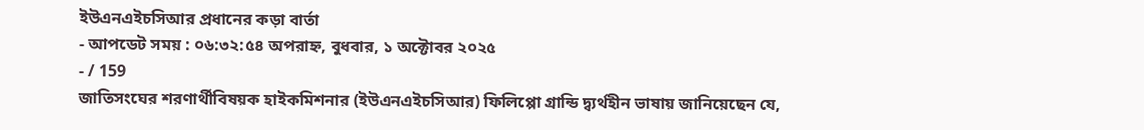ইউএনএইচসিআর প্রধানের কড়া বার্তা
- আপডেট সময় : ০৬:৩২:৫৪ অপরাহ্ন, বুধবার, ১ অক্টোবর ২০২৫
- / 159
জাতিসংঘের শরণার্থীবিষয়ক হাইকমিশনার (ইউএনএইচসিআর) ফিলিপ্পো গ্রান্ডি দ্ব্যর্থহীন ভাষায় জানিয়েছেন যে,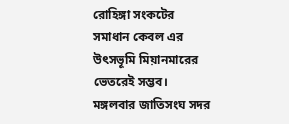রোহিঙ্গা সংকটের সমাধান কেবল এর উৎসভূমি মিয়ানমারের ভেতরেই সম্ভব। মঙ্গলবার জাতিসংঘ সদর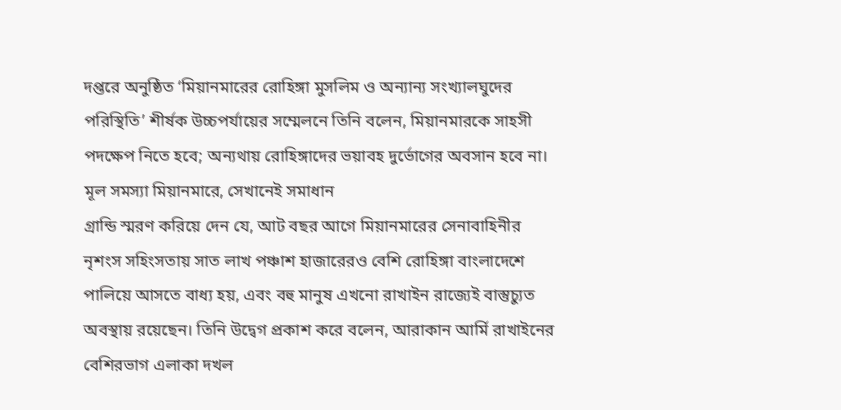দপ্তরে অনুষ্ঠিত ‘মিয়ানমারের রোহিঙ্গা মুসলিম ও অন্যান্য সংখ্যালঘুদের পরিস্থিতি’ শীর্ষক উচ্চপর্যায়ের সম্মেলনে তিনি বলেন, মিয়ানমারকে সাহসী পদক্ষেপ নিতে হবে; অন্যথায় রোহিঙ্গাদের ভয়াবহ দুর্ভোগের অবসান হবে না।
মূল সমস্যা মিয়ানমারে, সেখানেই সমাধান
গ্রান্ডি স্মরণ করিয়ে দেন যে, আট বছর আগে মিয়ানমারের সেনাবাহিনীর নৃশংস সহিংসতায় সাত লাখ পঞ্চাশ হাজারেরও বেশি রোহিঙ্গা বাংলাদেশে পালিয়ে আসতে বাধ্য হয়, এবং বহু মানুষ এখনো রাখাইন রাজ্যেই বাস্তুচ্যুত অবস্থায় রয়েছেন। তিনি উদ্বেগ প্রকাশ করে বলেন, আরাকান আর্মি রাখাইনের বেশিরভাগ এলাকা দখল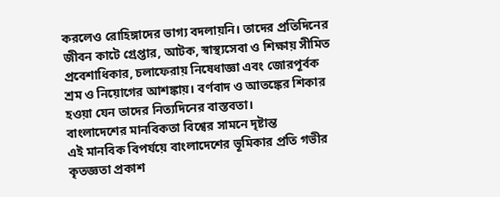করলেও রোহিঙ্গাদের ভাগ্য বদলায়নি। তাদের প্রতিদিনের জীবন কাটে গ্রেপ্তার, আটক, স্বাস্থ্যসেবা ও শিক্ষায় সীমিত প্রবেশাধিকার, চলাফেরায় নিষেধাজ্ঞা এবং জোরপূর্বক শ্রম ও নিয়োগের আশঙ্কায়। বর্ণবাদ ও আতঙ্কের শিকার হওয়া যেন তাদের নিত্যদিনের বাস্তবতা।
বাংলাদেশের মানবিকতা বিশ্বের সামনে দৃষ্টান্ত
এই মানবিক বিপর্যয়ে বাংলাদেশের ভূমিকার প্রতি গভীর কৃতজ্ঞতা প্রকাশ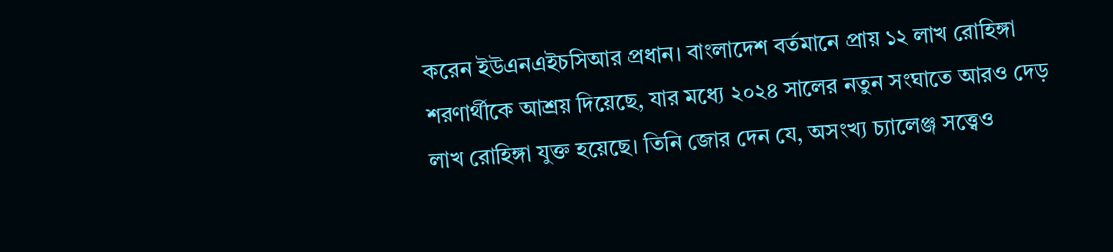করেন ইউএনএইচসিআর প্রধান। বাংলাদেশ বর্তমানে প্রায় ১২ লাখ রোহিঙ্গা শরণার্থীকে আশ্রয় দিয়েছে, যার মধ্যে ২০২৪ সালের নতুন সংঘাতে আরও দেড় লাখ রোহিঙ্গা যুক্ত হয়েছে। তিনি জোর দেন যে, অসংখ্য চ্যালেঞ্জ সত্ত্বেও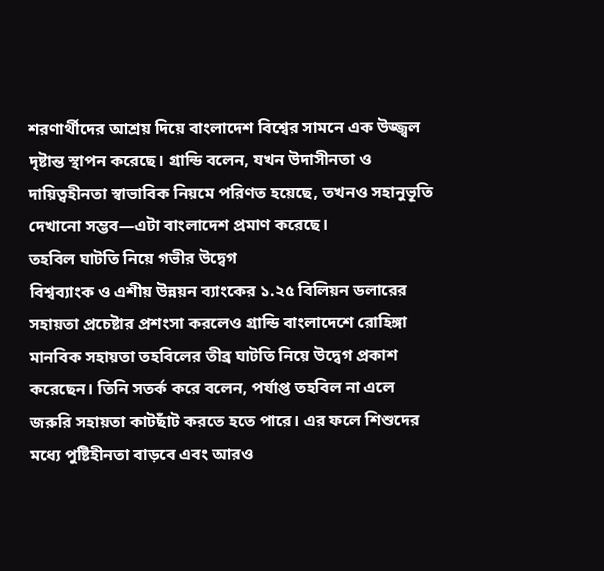শরণার্থীদের আশ্রয় দিয়ে বাংলাদেশ বিশ্বের সামনে এক উজ্জ্বল দৃষ্টান্ত স্থাপন করেছে। গ্রান্ডি বলেন, যখন উদাসীনতা ও দায়িত্বহীনতা স্বাভাবিক নিয়মে পরিণত হয়েছে, তখনও সহানুভূতি দেখানো সম্ভব—এটা বাংলাদেশ প্রমাণ করেছে।
তহবিল ঘাটতি নিয়ে গভীর উদ্বেগ
বিশ্বব্যাংক ও এশীয় উন্নয়ন ব্যাংকের ১.২৫ বিলিয়ন ডলারের সহায়তা প্রচেষ্টার প্রশংসা করলেও গ্রান্ডি বাংলাদেশে রোহিঙ্গা মানবিক সহায়তা তহবিলের তীব্র ঘাটতি নিয়ে উদ্বেগ প্রকাশ করেছেন। তিনি সতর্ক করে বলেন, পর্যাপ্ত তহবিল না এলে জরুরি সহায়তা কাটছাঁট করতে হতে পারে। এর ফলে শিশুদের মধ্যে পুষ্টিহীনতা বাড়বে এবং আরও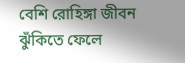বেশি রোহিঙ্গা জীবন ঝুঁকিতে ফেলে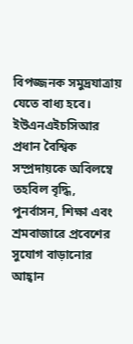বিপজ্জনক সমুদ্রযাত্রায় যেতে বাধ্য হবে। ইউএনএইচসিআর প্রধান বৈশ্বিক সম্প্রদায়কে অবিলম্বে তহবিল বৃদ্ধি, পুনর্বাসন, শিক্ষা এবং শ্রমবাজারে প্রবেশের সুযোগ বাড়ানোর আহ্বান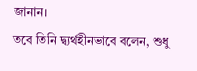জানান।
তবে তিনি দ্ব্যর্থহীনভাবে বলেন, শুধু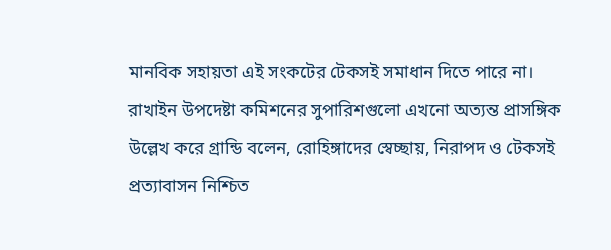মানবিক সহায়তা এই সংকটের টেকসই সমাধান দিতে পারে না। রাখাইন উপদেষ্টা কমিশনের সুপারিশগুলো এখনো অত্যন্ত প্রাসঙ্গিক উল্লেখ করে গ্রান্ডি বলেন, রোহিঙ্গাদের স্বেচ্ছায়, নিরাপদ ও টেকসই প্রত্যাবাসন নিশ্চিত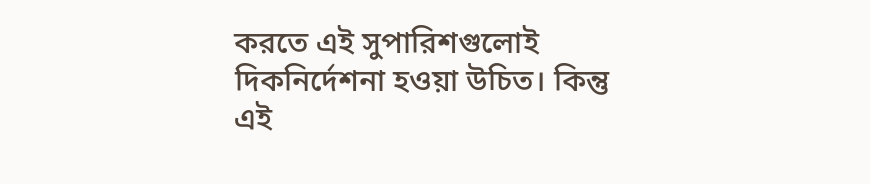করতে এই সুপারিশগুলোই দিকনির্দেশনা হওয়া উচিত। কিন্তু এই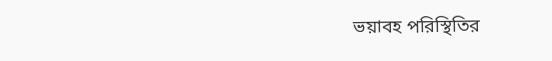ভয়াবহ পরিস্থিতির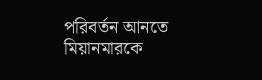পরিবর্তন আনতে মিয়ানমারকে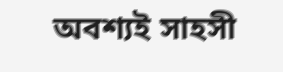অবশ্যই সাহসী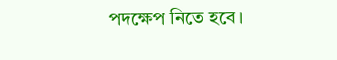পদক্ষেপ নিতে হবে।